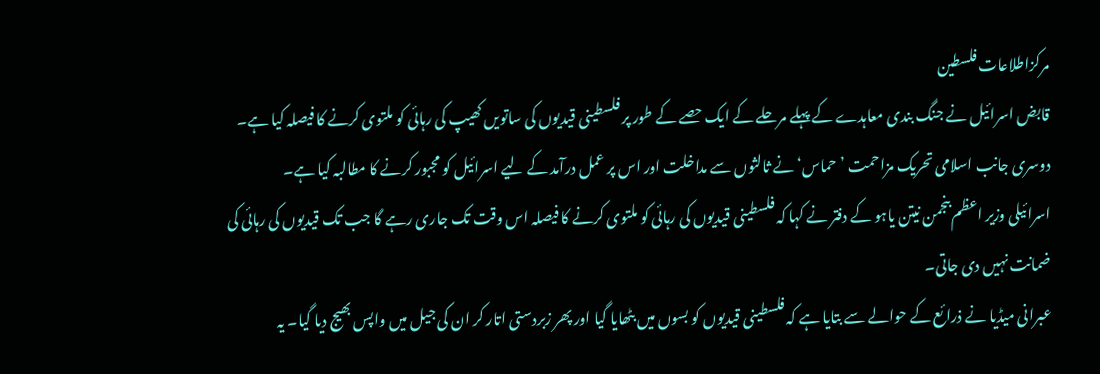مرکزاطلاعات فلسطین
قابض اسرائیل نے جنگ بندی معاہدے کے پہلے مرحلے کے ایک حصے کے طور پر فلسطینی قیدیوں کی ساتویں کھیپ کی رہائی کو ملتوی کرنے کا فیصلہ کیا ہے۔ دوسری جانب اسلامی تحریک مزاحمت ’حماس‘ نے ثالثوں سے مداخلت اور اس پر عمل درآمد کے لیے اسرائیل کو مجبور کرنے کا مطالبہ کیا ہے۔
اسرائیلی وزیر اعظم بنجمن نیتن یاہو کے دفتر نے کہا کہ فلسطینی قیدیوں کی رہائی کو ملتوی کرنے کا فیصلہ اس وقت تک جاری رہے گا جب تک قیدیوں کی رہائی کی ضمانت نہیں دی جاتی۔
عبرانی میڈیا نے ذرائع کے حوالے سے بتایا ہے کہ فلسطینی قیدیوں کو بسوں میں بٹھایا گیا اور پھر زبردستی اتار کر ان کی جیل میں واپس بھیج دیا گیا۔ یہ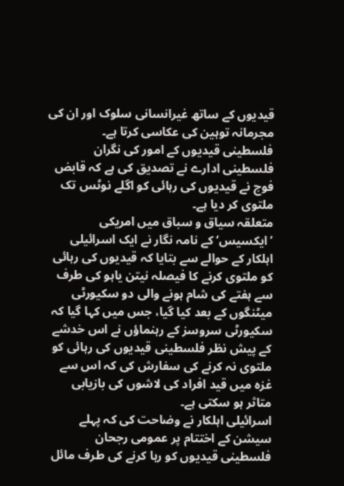قیدیوں کے ساتھ غیرانسانی سلوک اور ان کی مجرمانہ توہین کی عکاسی کرتا ہے۔
فلسطینی قیدیوں کے امور کی نگران فلسطینی ادارے نے تصدیق کی ہے کہ قابض فوج نے قیدیوں کی رہائی کو اگلے نوٹس تک ملتوی کر دیا ہے۔
متعلقہ سیاق و سباق میں امریکی ’ایکسیس‘ کے نامہ نگار نے ایک اسرائیلی اہلکار کے حوالے سے بتایا کہ قیدیوں کی رہائی کو ملتوی کرنے کا فیصلہ نیتن یاہو کی طرف سے ہفتے کی شام ہونے والی دو سکیورٹی میٹنگوں کے بعد کیا گیا، جس میں کہا گیا کہ سکیورٹی سروسز کے رہنماؤں نے اس خدشے کے پیش نظر فلسطینی قیدیوں کی رہائی کو ملتوی نہ کرنے کی سفارش کی کہ اس سے غزہ میں قید افراد کی لاشوں کی بازیابی متاثر ہو سکتی ہے۔
اسرائیلی اہلکار نے وضاحت کی کہ پہلے سیشن کے اختتام پر عمومی رجحان فلسطینی قیدیوں کو رہا کرنے کی طرف مائل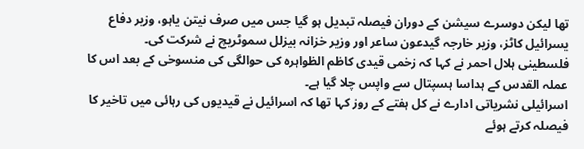تھا لیکن دوسرے سیشن کے دوران فیصلہ تبدیل ہو گیا جس میں صرف نیتن یاہو، وزیر دفاع یسرائیل کاٹز، وزیر خارجہ گیدعون ساعر اور وزیر خزانہ بیزلل سموٹریچ نے شرکت کی۔
فلسطینی ہلال احمر نے کہا کہ زخمی قیدی کاظم الظواہرہ کی حوالگی کی منسوخی کے بعد اس کا عملہ القدس کے ہداسا ہسپتال سے واپس چلا گیا ہے۔
اسرائیلی نشریاتی ادارے نے کل ہفتے کے روز کہا تھا کہ اسرائیل نے قیدیوں کی رہائی میں تاخیر کا فیصلہ کرتے ہوئے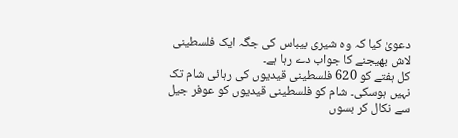دعویٰ کیا کہ وہ شیری بیباس کی جگہ ایک فلسطینی لاش بھیجنے کا جواب دے رہا ہے۔
کل ہفتے کو 620 فلسطینی قیدیوں کی رہائی شام تک نہیں ہوسکی۔ شام کو فلسطینی قیدیوں کو عوفر جیل سے نکال کر بسوں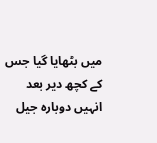میں بٹھایا گیا جس کے کچھ دیر بعد انہیں دوبارہ جیل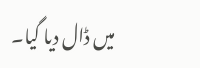میں ڈال دیا گیا۔